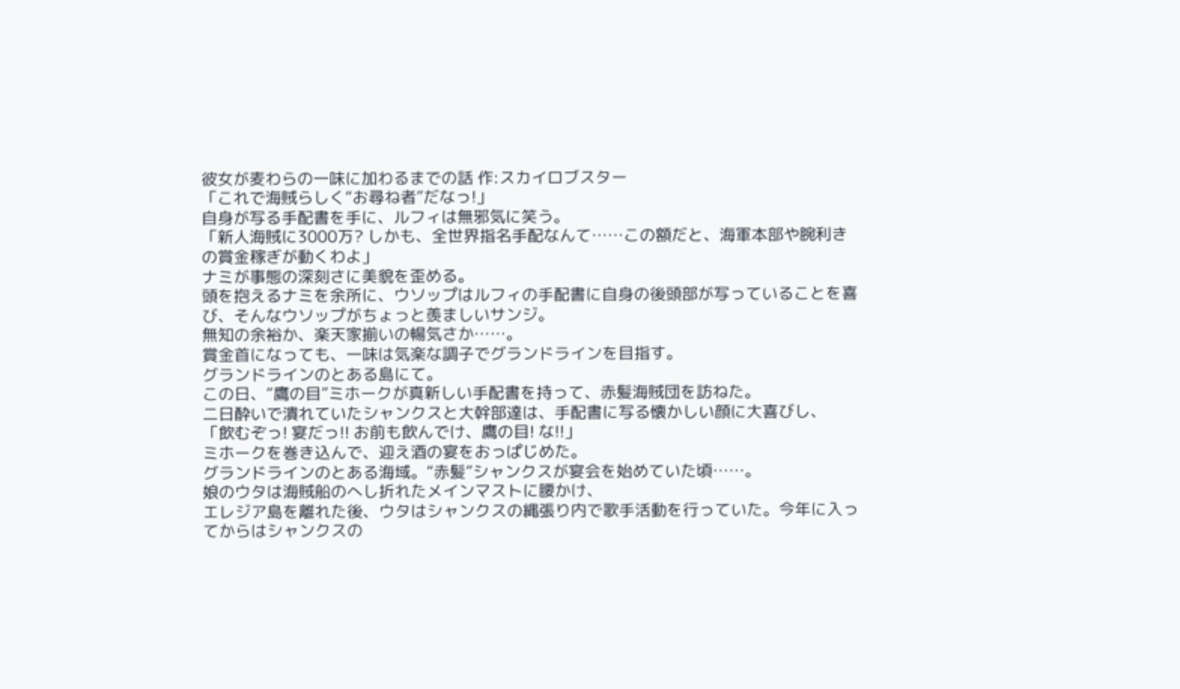彼女が麦わらの一味に加わるまでの話 作:スカイロブスター
「これで海賊らしく“お尋ね者”だなっ!」
自身が写る手配書を手に、ルフィは無邪気に笑う。
「新人海賊に3000万? しかも、全世界指名手配なんて……この額だと、海軍本部や腕利きの賞金稼ぎが動くわよ」
ナミが事態の深刻さに美貌を歪める。
頭を抱えるナミを余所に、ウソップはルフィの手配書に自身の後頭部が写っていることを喜び、そんなウソップがちょっと羨ましいサンジ。
無知の余裕か、楽天家揃いの暢気さか……。
賞金首になっても、一味は気楽な調子でグランドラインを目指す。
グランドラインのとある島にて。
この日、“鷹の目”ミホークが真新しい手配書を持って、赤髪海賊団を訪ねた。
二日酔いで潰れていたシャンクスと大幹部達は、手配書に写る懐かしい顔に大喜びし、
「飲むぞっ! 宴だっ!! お前も飲んでけ、鷹の目! な!!」
ミホークを巻き込んで、迎え酒の宴をおっぱじめた。
グランドラインのとある海域。“赤髪”シャンクスが宴会を始めていた頃……。
娘のウタは海賊船のへし折れたメインマストに腰かけ、
エレジア島を離れた後、ウタはシャンクスの縄張り内で歌手活動を行っていた。今年に入ってからはシャンクスの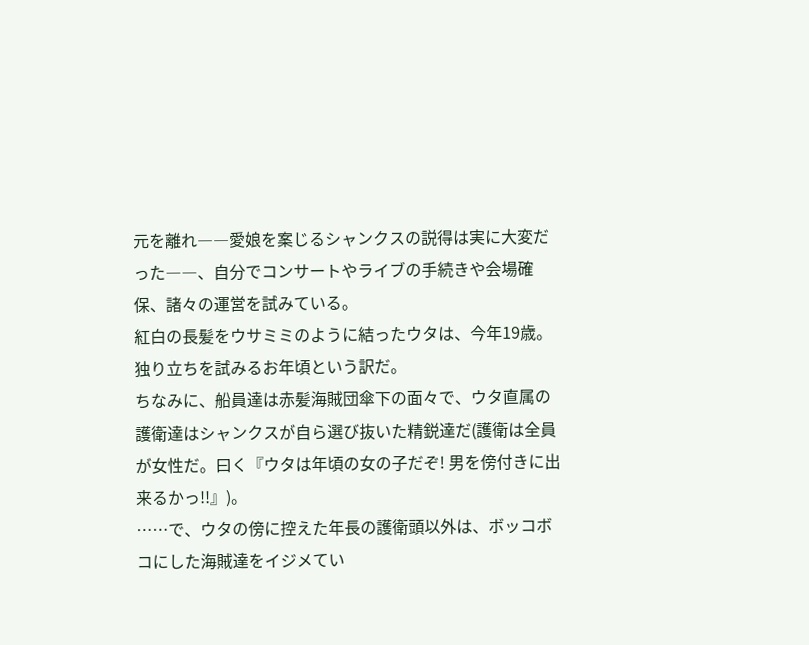元を離れ――愛娘を案じるシャンクスの説得は実に大変だった――、自分でコンサートやライブの手続きや会場確保、諸々の運営を試みている。
紅白の長髪をウサミミのように結ったウタは、今年19歳。独り立ちを試みるお年頃という訳だ。
ちなみに、船員達は赤髪海賊団傘下の面々で、ウタ直属の護衛達はシャンクスが自ら選び抜いた精鋭達だ(護衛は全員が女性だ。曰く『ウタは年頃の女の子だぞ! 男を傍付きに出来るかっ!!』)。
……で、ウタの傍に控えた年長の護衛頭以外は、ボッコボコにした海賊達をイジメてい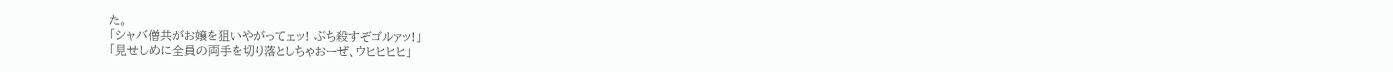た。
「シャバ僧共がお嬢を狙いやがってェッ! ぶち殺すぞゴルァッ!」
「見せしめに全員の両手を切り落としちゃおーぜ、ウヒヒヒヒ」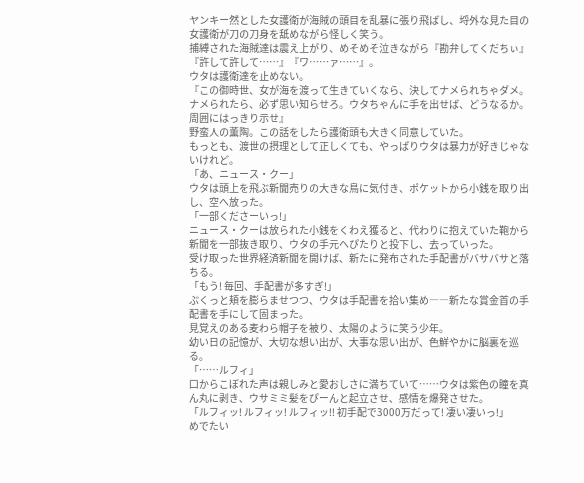ヤンキー然とした女護衛が海賊の頭目を乱暴に張り飛ばし、埒外な見た目の女護衛が刀の刀身を舐めながら怪しく笑う。
捕縛された海賊達は震え上がり、めそめそ泣きながら『勘弁してくだちぃ』『許して許して……』『ワ……ァ……』。
ウタは護衛達を止めない。
『この御時世、女が海を渡って生きていくなら、決してナメられちゃダメ。ナメられたら、必ず思い知らせろ。ウタちゃんに手を出せば、どうなるか。周囲にはっきり示せ』
野蛮人の薫陶。この話をしたら護衛頭も大きく同意していた。
もっとも、渡世の摂理として正しくても、やっぱりウタは暴力が好きじゃないけれど。
「あ、ニュース・クー」
ウタは頭上を飛ぶ新聞売りの大きな鳥に気付き、ポケットから小銭を取り出し、空へ放った。
「一部くださーいっ!」
ニュース・クーは放られた小銭をくわえ獲ると、代わりに抱えていた鞄から新聞を一部抜き取り、ウタの手元へぴたりと投下し、去っていった。
受け取った世界経済新聞を開けば、新たに発布された手配書がバサバサと落ちる。
「もう! 毎回、手配書が多すぎ!」
ぷくっと頬を膨らませつつ、ウタは手配書を拾い集め――新たな賞金首の手配書を手にして固まった。
見覚えのある麦わら帽子を被り、太陽のように笑う少年。
幼い日の記憶が、大切な想い出が、大事な思い出が、色鮮やかに脳裏を巡る。
「……ルフィ」
口からこぼれた声は親しみと愛おしさに満ちていて……ウタは紫色の瞳を真ん丸に剥き、ウサミミ髪をぴーんと起立させ、感情を爆発させた。
「ルフィッ! ルフィッ! ルフィッ!! 初手配で3000万だって! 凄い凄いっ!」
めでたい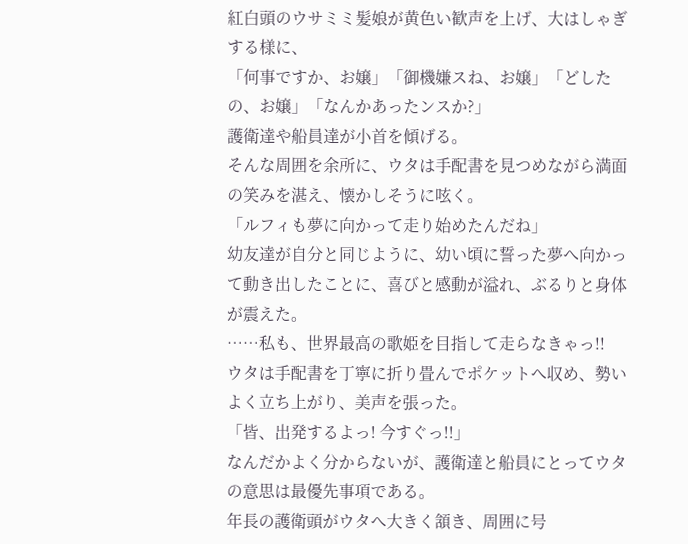紅白頭のウサミミ髪娘が黄色い歓声を上げ、大はしゃぎする様に、
「何事ですか、お嬢」「御機嫌スね、お嬢」「どしたの、お嬢」「なんかあったンスか?」
護衛達や船員達が小首を傾げる。
そんな周囲を余所に、ウタは手配書を見つめながら満面の笑みを湛え、懐かしそうに呟く。
「ルフィも夢に向かって走り始めたんだね」
幼友達が自分と同じように、幼い頃に誓った夢へ向かって動き出したことに、喜びと感動が溢れ、ぶるりと身体が震えた。
……私も、世界最高の歌姫を目指して走らなきゃっ!!
ウタは手配書を丁寧に折り畳んでポケットへ収め、勢いよく立ち上がり、美声を張った。
「皆、出発するよっ! 今すぐっ!!」
なんだかよく分からないが、護衛達と船員にとってウタの意思は最優先事項である。
年長の護衛頭がウタへ大きく頷き、周囲に号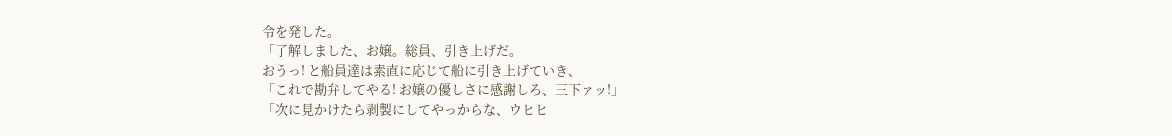令を発した。
「了解しました、お嬢。総員、引き上げだ。
おうっ! と船員達は素直に応じて船に引き上げていき、
「これで勘弁してやる! お嬢の優しさに感謝しろ、三下ァッ!」
「次に見かけたら剥製にしてやっからな、ウヒヒ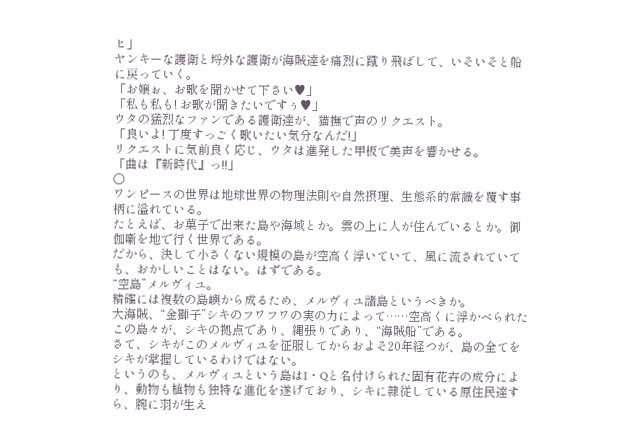ヒ」
ヤンキーな護衛と埒外な護衛が海賊達を痛烈に蹴り飛ばして、いそいそと船に戻っていく。
「お嬢ぉ、お歌を聞かせて下さい♥」
「私も私も! お歌が聞きたいですぅ♥」
ウタの猛烈なファンである護衛達が、猫撫で声のリクエスト。
「良いよ! 丁度すっごく歌いたい気分なんだ!」
リクエストに気前良く応じ、ウタは進発した甲板で美声を響かせる。
「曲は『新時代』っ!!」
〇
ワンピースの世界は地球世界の物理法則や自然摂理、生態系的常識を覆す事柄に溢れている。
たとえば、お菓子で出来た島や海域とか。雲の上に人が住んでいるとか。御伽噺を地で行く世界である。
だから、決して小さくない規模の島が空高く浮いていて、風に流されていても、おかしいことはない。はずである。
“空島”メルヴィユ。
精確には複数の島嶼から成るため、メルヴィユ諸島というべきか。
大海賊、“金獅子”シキのフワフワの実の力によって……空高くに浮かべられたこの島々が、シキの拠点であり、縄張りであり、“海賊船”である。
さて、シキがこのメルヴィユを征服してからおよそ20年経つが、島の全てをシキが掌握しているわけではない。
というのも、メルヴィユという島はI・Qと名付けられた固有花卉の成分により、動物も植物も独特な進化を遂げており、シキに隷従している原住民達すら、腕に羽が生え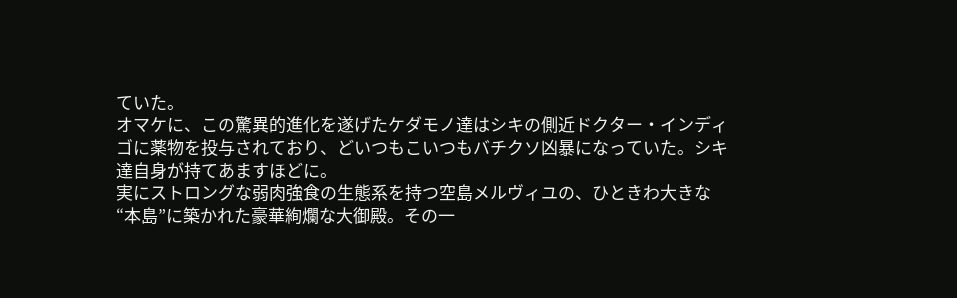ていた。
オマケに、この驚異的進化を遂げたケダモノ達はシキの側近ドクター・インディゴに薬物を投与されており、どいつもこいつもバチクソ凶暴になっていた。シキ達自身が持てあますほどに。
実にストロングな弱肉強食の生態系を持つ空島メルヴィユの、ひときわ大きな“本島”に築かれた豪華絢爛な大御殿。その一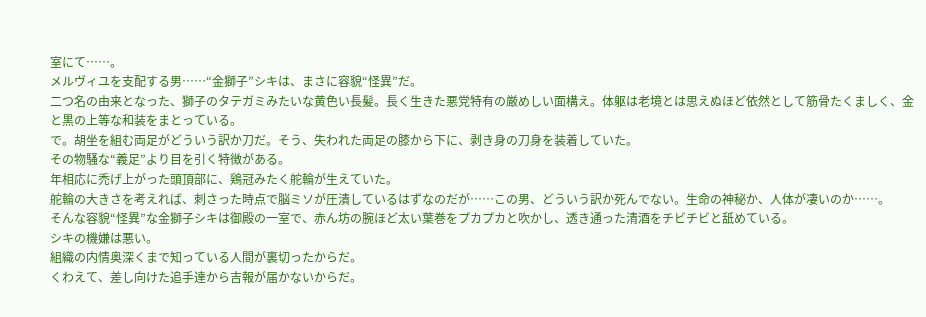室にて……。
メルヴィユを支配する男……“金獅子”シキは、まさに容貌“怪異”だ。
二つ名の由来となった、獅子のタテガミみたいな黄色い長髪。長く生きた悪党特有の厳めしい面構え。体躯は老境とは思えぬほど依然として筋骨たくましく、金と黒の上等な和装をまとっている。
で。胡坐を組む両足がどういう訳か刀だ。そう、失われた両足の膝から下に、剥き身の刀身を装着していた。
その物騒な“義足”より目を引く特徴がある。
年相応に禿げ上がった頭頂部に、鶏冠みたく舵輪が生えていた。
舵輪の大きさを考えれば、刺さった時点で脳ミソが圧潰しているはずなのだが……この男、どういう訳か死んでない。生命の神秘か、人体が凄いのか……。
そんな容貌“怪異”な金獅子シキは御殿の一室で、赤ん坊の腕ほど太い葉巻をプカプカと吹かし、透き通った清酒をチビチビと舐めている。
シキの機嫌は悪い。
組織の内情奥深くまで知っている人間が裏切ったからだ。
くわえて、差し向けた追手達から吉報が届かないからだ。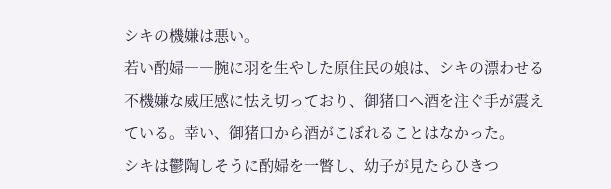シキの機嫌は悪い。
若い酌婦――腕に羽を生やした原住民の娘は、シキの漂わせる不機嫌な威圧感に怯え切っており、御猪口へ酒を注ぐ手が震えている。幸い、御猪口から酒がこぼれることはなかった。
シキは鬱陶しそうに酌婦を一瞥し、幼子が見たらひきつ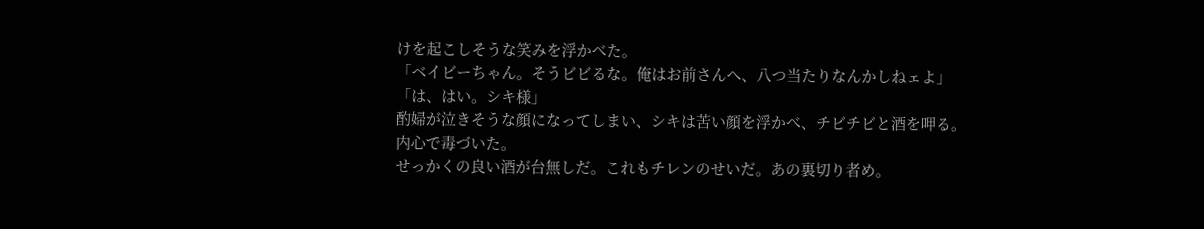けを起こしそうな笑みを浮かべた。
「ベイビーちゃん。そうビビるな。俺はお前さんへ、八つ当たりなんかしねェよ」
「は、はい。シキ様」
酌婦が泣きそうな顔になってしまい、シキは苦い顔を浮かべ、チビチビと酒を呷る。内心で毒づいた。
せっかくの良い酒が台無しだ。これもチレンのせいだ。あの裏切り者め。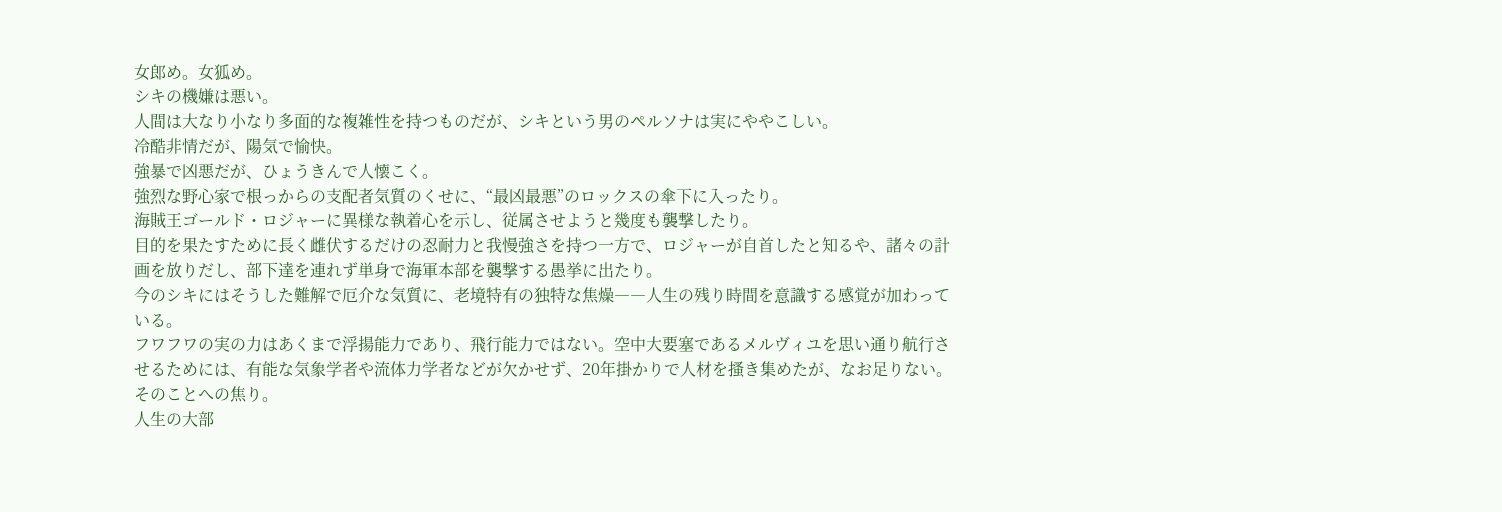女郎め。女狐め。
シキの機嫌は悪い。
人間は大なり小なり多面的な複雑性を持つものだが、シキという男のペルソナは実にややこしい。
冷酷非情だが、陽気で愉快。
強暴で凶悪だが、ひょうきんで人懐こく。
強烈な野心家で根っからの支配者気質のくせに、“最凶最悪”のロックスの傘下に入ったり。
海賊王ゴールド・ロジャーに異様な執着心を示し、従属させようと幾度も襲撃したり。
目的を果たすために長く雌伏するだけの忍耐力と我慢強さを持つ一方で、ロジャーが自首したと知るや、諸々の計画を放りだし、部下達を連れず単身で海軍本部を襲撃する愚挙に出たり。
今のシキにはそうした難解で厄介な気質に、老境特有の独特な焦燥――人生の残り時間を意識する感覚が加わっている。
フワフワの実の力はあくまで浮揚能力であり、飛行能力ではない。空中大要塞であるメルヴィユを思い通り航行させるためには、有能な気象学者や流体力学者などが欠かせず、20年掛かりで人材を搔き集めたが、なお足りない。そのことへの焦り。
人生の大部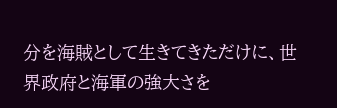分を海賊として生きてきただけに、世界政府と海軍の強大さを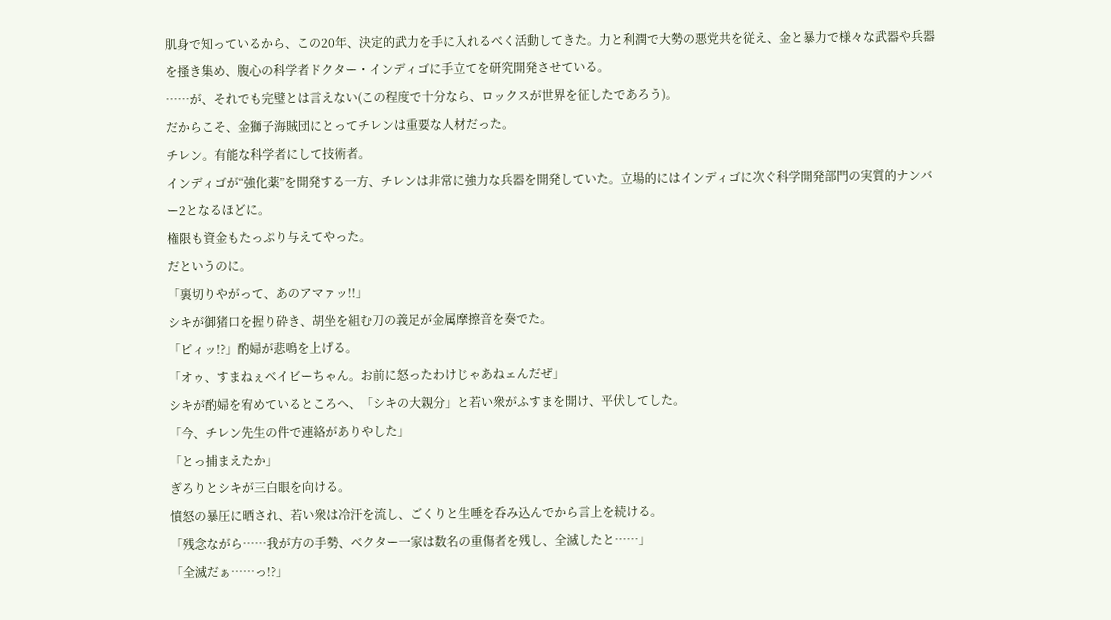肌身で知っているから、この20年、決定的武力を手に入れるべく活動してきた。力と利潤で大勢の悪党共を従え、金と暴力で様々な武器や兵器を搔き集め、腹心の科学者ドクター・インディゴに手立てを研究開発させている。
……が、それでも完璧とは言えない(この程度で十分なら、ロックスが世界を征したであろう)。
だからこそ、金獅子海賊団にとってチレンは重要な人材だった。
チレン。有能な科学者にして技術者。
インディゴが“強化薬”を開発する一方、チレンは非常に強力な兵器を開発していた。立場的にはインディゴに次ぐ科学開発部門の実質的ナンバー2となるほどに。
権限も資金もたっぷり与えてやった。
だというのに。
「裏切りやがって、あのアマァッ!!」
シキが御猪口を握り砕き、胡坐を組む刀の義足が金属摩擦音を奏でた。
「ピィッ!?」酌婦が悲鳴を上げる。
「オゥ、すまねぇベイビーちゃん。お前に怒ったわけじゃあねェんだぜ」
シキが酌婦を宥めているところへ、「シキの大親分」と若い衆がふすまを開け、平伏してした。
「今、チレン先生の件で連絡がありやした」
「とっ捕まえたか」
ぎろりとシキが三白眼を向ける。
憤怒の暴圧に晒され、若い衆は冷汗を流し、ごくりと生唾を呑み込んでから言上を続ける。
「残念ながら……我が方の手勢、ベクター一家は数名の重傷者を残し、全滅したと……」
「全滅だぁ……っ!?」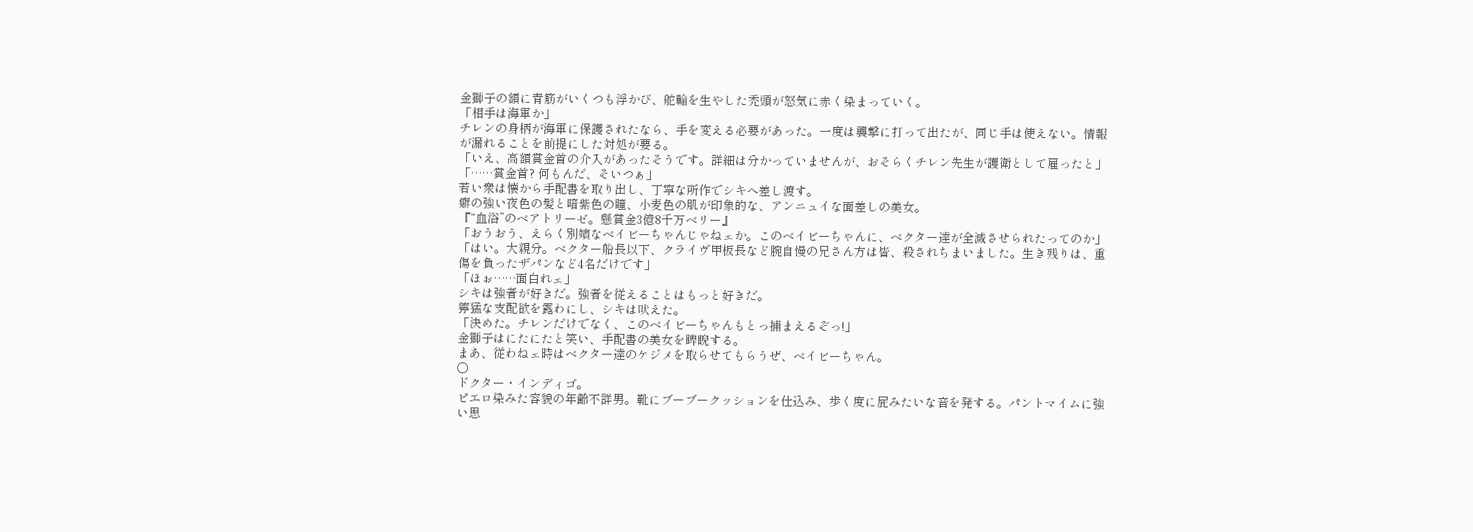金獅子の額に青筋がいくつも浮かび、舵輪を生やした禿頭が怒気に赤く染まっていく。
「相手は海軍か」
チレンの身柄が海軍に保護されたなら、手を変える必要があった。一度は襲撃に打って出たが、同じ手は使えない。情報が漏れることを前提にした対処が要る。
「いえ、高額賞金首の介入があったそうです。詳細は分かっていませんが、おそらくチレン先生が護衛として雇ったと」
「……賞金首? 何もんだ、そいつぁ」
若い衆は懐から手配書を取り出し、丁寧な所作でシキへ差し渡す。
癖の強い夜色の髪と暗紫色の瞳、小麦色の肌が印象的な、アンニュイな面差しの美女。
『“血浴”のベアトリーゼ。懸賞金3億8千万ベリー』
「おうおう、えらく別嬪なベイビーちゃんじゃねェか。このベイビーちゃんに、ベクター達が全滅させられたってのか」
「はい。大親分。ベクター船長以下、クライヴ甲板長など腕自慢の兄さん方は皆、殺されちまいました。生き残りは、重傷を負ったザパンなど4名だけです」
「ほぉ……面白れェ」
シキは強者が好きだ。強者を従えることはもっと好きだ。
獰猛な支配欲を露わにし、シキは吠えた。
「決めた。チレンだけでなく、このベイビーちゃんもとっ捕まえるぞっ!」
金獅子はにたにたと笑い、手配書の美女を睥睨する。
まあ、従わねェ時はベクター達のケジメを取らせてもらうぜ、ベイビーちゃん。
〇
ドクター・インディゴ。
ピエロ染みた容貌の年齢不詳男。靴にブーブークッションを仕込み、歩く度に屁みたいな音を発する。パントマイムに強い思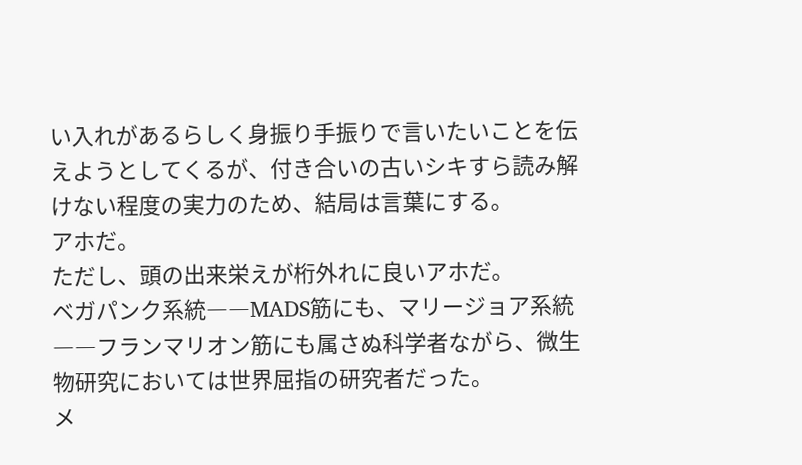い入れがあるらしく身振り手振りで言いたいことを伝えようとしてくるが、付き合いの古いシキすら読み解けない程度の実力のため、結局は言葉にする。
アホだ。
ただし、頭の出来栄えが桁外れに良いアホだ。
ベガパンク系統――MADS筋にも、マリージョア系統――フランマリオン筋にも属さぬ科学者ながら、微生物研究においては世界屈指の研究者だった。
メ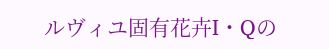ルヴィユ固有花卉I・Qの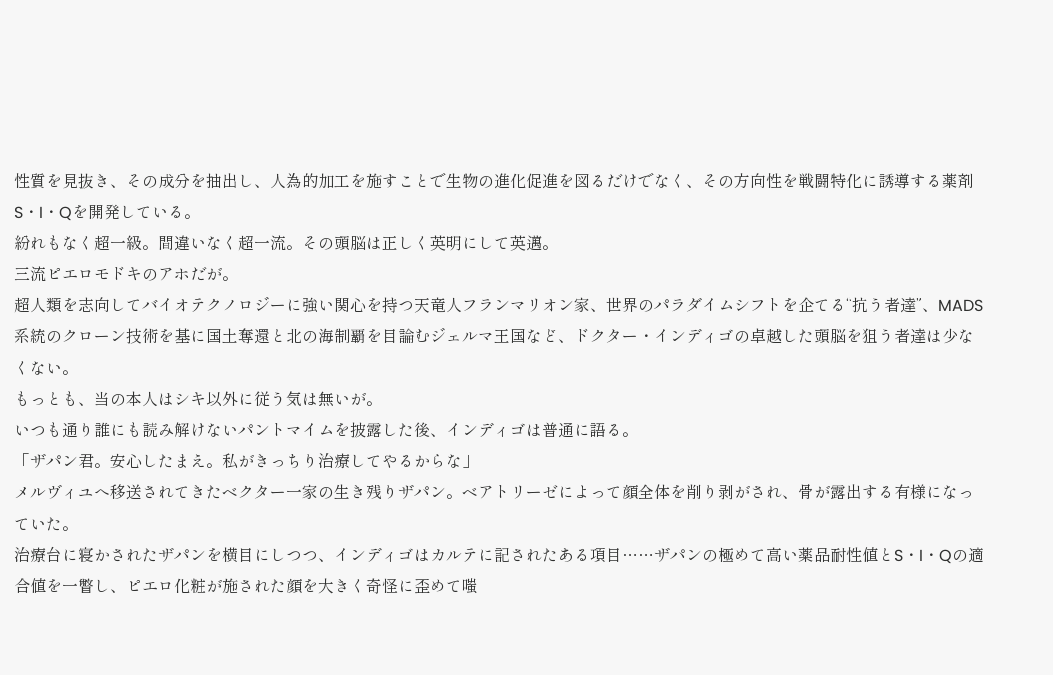性質を見抜き、その成分を抽出し、人為的加工を施すことで生物の進化促進を図るだけでなく、その方向性を戦闘特化に誘導する薬剤S・I・Qを開発している。
紛れもなく超一級。間違いなく超一流。その頭脳は正しく英明にして英邁。
三流ピエロモドキのアホだが。
超人類を志向してバイオテクノロジーに強い関心を持つ天竜人フランマリオン家、世界のパラダイムシフトを企てる“抗う者達”、MADS系統のクローン技術を基に国土奪還と北の海制覇を目論むジェルマ王国など、ドクター・インディゴの卓越した頭脳を狙う者達は少なくない。
もっとも、当の本人はシキ以外に従う気は無いが。
いつも通り誰にも読み解けないパントマイムを披露した後、インディゴは普通に語る。
「ザパン君。安心したまえ。私がきっちり治療してやるからな」
メルヴィユへ移送されてきたベクター一家の生き残りザパン。ベアトリーゼによって顔全体を削り剥がされ、骨が露出する有様になっていた。
治療台に寝かされたザパンを横目にしつつ、インディゴはカルテに記されたある項目……ザパンの極めて高い薬品耐性値とS・I・Qの適合値を一瞥し、ピエロ化粧が施された顔を大きく奇怪に歪めて嗤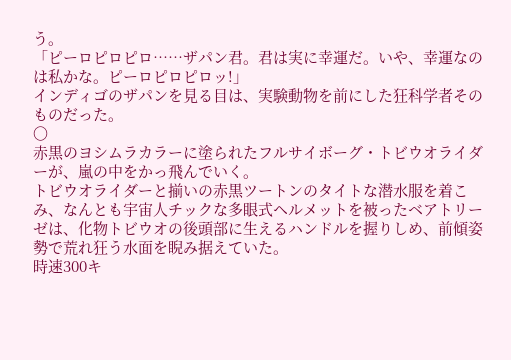う。
「ピーロピロピロ……ザパン君。君は実に幸運だ。いや、幸運なのは私かな。ピーロピロピロッ!」
インディゴのザパンを見る目は、実験動物を前にした狂科学者そのものだった。
〇
赤黒のヨシムラカラーに塗られたフルサイボーグ・トビウオライダーが、嵐の中をかっ飛んでいく。
トビウオライダーと揃いの赤黒ツートンのタイトな潜水服を着こみ、なんとも宇宙人チックな多眼式ヘルメットを被ったベアトリーゼは、化物トビウオの後頭部に生えるハンドルを握りしめ、前傾姿勢で荒れ狂う水面を睨み据えていた。
時速300キ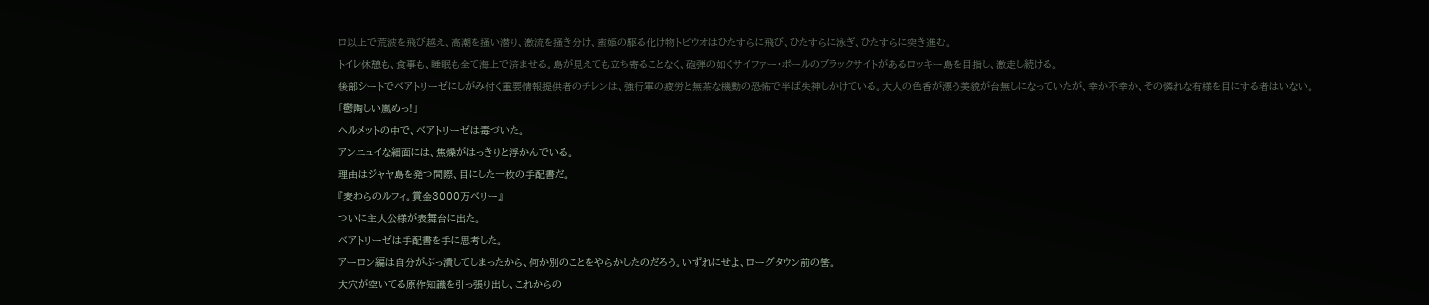ロ以上で荒波を飛び越え、高潮を掻い潜り、激流を掻き分け、蛮姫の駆る化け物トビウオはひたすらに飛び、ひたすらに泳ぎ、ひたすらに突き進む。
トイレ休憩も、食事も、睡眠も全て海上で済ませる。島が見えても立ち寄ることなく、砲弾の如くサイファー・ポールのブラックサイトがあるロッキー島を目指し、激走し続ける。
後部シートでベアトリーゼにしがみ付く重要情報提供者のチレンは、強行軍の疲労と無茶な機動の恐怖で半ば失神しかけている。大人の色香が漂う美貌が台無しになっていたが、幸か不幸か、その憐れな有様を目にする者はいない。
「鬱陶しい嵐めっ!」
ヘルメットの中で、ベアトリーゼは毒づいた。
アンニュイな細面には、焦燥がはっきりと浮かんでいる。
理由はジャヤ島を発つ間際、目にした一枚の手配書だ。
『麦わらのルフィ。賞金3000万ベリー』
ついに主人公様が表舞台に出た。
ベアトリーゼは手配書を手に思考した。
アーロン編は自分がぶっ潰してしまったから、何か別のことをやらかしたのだろう。いずれにせよ、ローグタウン前の筈。
大穴が空いてる原作知識を引っ張り出し、これからの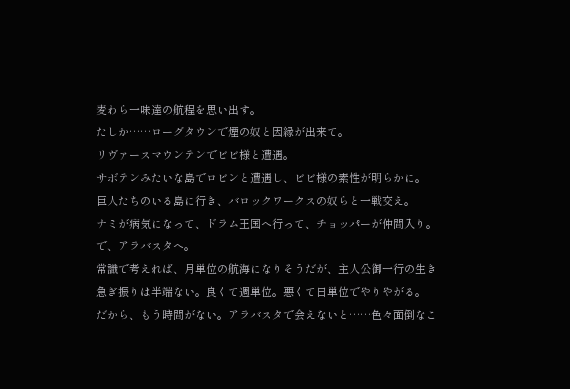麦わら一味達の航程を思い出す。
たしか……ローグタウンで煙の奴と因縁が出来て。
リヴァースマウンテンでビビ様と遭遇。
サボテンみたいな島でロビンと遭遇し、ビビ様の素性が明らかに。
巨人たちのいる島に行き、バロックワークスの奴らと一戦交え。
ナミが病気になって、ドラム王国へ行って、チョッパーが仲間入り。
で、アラバスタへ。
常識で考えれば、月単位の航海になりそうだが、主人公御一行の生き急ぎ振りは半端ない。良くて週単位。悪くて日単位でやりやがる。
だから、もう時間がない。アラバスタで会えないと……色々面倒なこ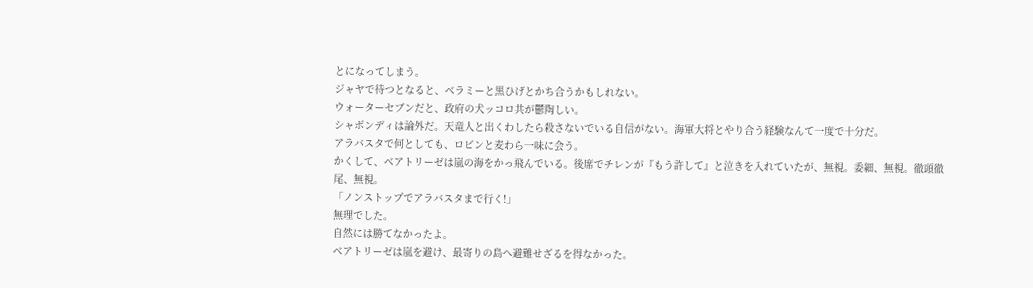とになってしまう。
ジャヤで待つとなると、ベラミーと黒ひげとかち合うかもしれない。
ウォーターセブンだと、政府の犬ッコロ共が鬱陶しい。
シャボンディは論外だ。天竜人と出くわしたら殺さないでいる自信がない。海軍大将とやり合う経験なんて一度で十分だ。
アラバスタで何としても、ロビンと麦わら一味に会う。
かくして、ベアトリーゼは嵐の海をかっ飛んでいる。後席でチレンが『もう許して』と泣きを入れていたが、無視。委細、無視。徹頭徹尾、無視。
「ノンストップでアラバスタまで行く!」
無理でした。
自然には勝てなかったよ。
ベアトリーゼは嵐を避け、最寄りの島へ避難せざるを得なかった。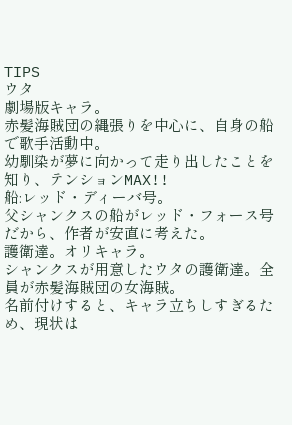TIPS
ウタ
劇場版キャラ。
赤髪海賊団の縄張りを中心に、自身の船で歌手活動中。
幼馴染が夢に向かって走り出したことを知り、テンションMAX!!
船:レッド・ディーバ号。
父シャンクスの船がレッド・フォース号だから、作者が安直に考えた。
護衛達。オリキャラ。
シャンクスが用意したウタの護衛達。全員が赤髪海賊団の女海賊。
名前付けすると、キャラ立ちしすぎるため、現状は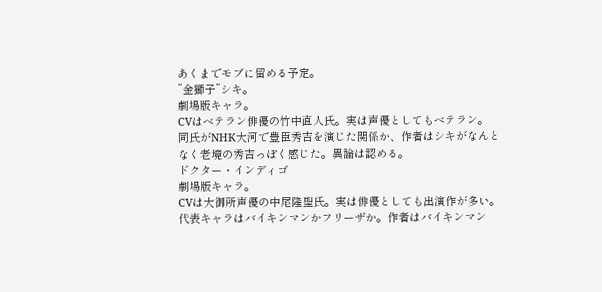あくまでモブに留める予定。
”金獅子”シキ。
劇場版キャラ。
CVはベテラン俳優の竹中直人氏。実は声優としてもベテラン。
同氏がNHK大河で豊臣秀吉を演じた関係か、作者はシキがなんとなく老境の秀吉っぽく感じた。異論は認める。
ドクター・インディゴ
劇場版キャラ。
CVは大御所声優の中尾隆聖氏。実は俳優としても出演作が多い。
代表キャラはバイキンマンかフリーザか。作者はバイキンマン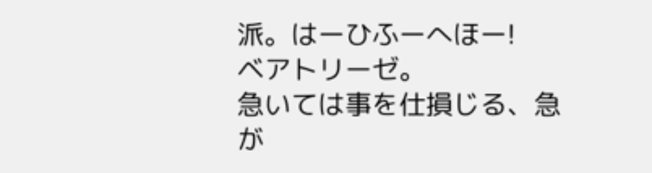派。はーひふーへほー!
ベアトリーゼ。
急いては事を仕損じる、急が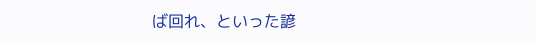ば回れ、といった諺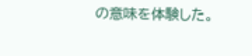の意味を体験した。